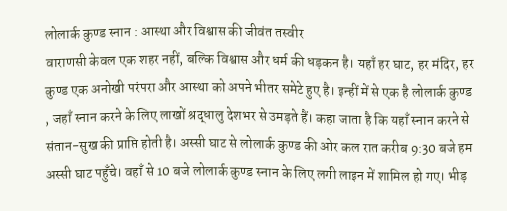लोलार्क कुण्ड स्नान : आस्था और विश्वास की जीवंत तस्वीर
वाराणसी केवल एक शहर नहीं, बल्कि विश्वास और धर्म की धड़कन है। यहाँ हर घाट, हर मंदिर, हर कुण्ड एक अनोखी परंपरा और आस्था को अपने भीतर समेटे हुए है। इन्हीं में से एक है लोलार्क कुण्ड , जहाँ स्नान करने के लिए लाखों श्रद्धालु देशभर से उमड़ते हैं। कहा जाता है कि यहाँ स्नान करने से संतान-सुख की प्राप्ति होती है। अस्सी घाट से लोलार्क कुण्ड की ओर कल रात करीब 9:30 बजे हम अस्सी घाट पहुँचे। वहाँ से 10 बजे लोलार्क कुण्ड स्नान के लिए लगी लाइन में शामिल हो गए। भीड़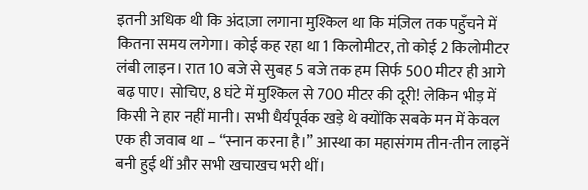इतनी अधिक थी कि अंदाज़ा लगाना मुश्किल था कि मंज़िल तक पहुँचने में कितना समय लगेगा। कोई कह रहा था 1 किलोमीटर, तो कोई 2 किलोमीटर लंबी लाइन। रात 10 बजे से सुबह 5 बजे तक हम सिर्फ 500 मीटर ही आगे बढ़ पाए। सोचिए, 8 घंटे में मुश्किल से 700 मीटर की दूरी! लेकिन भीड़ में किसी ने हार नहीं मानी। सभी धैर्यपूर्वक खड़े थे क्योंकि सबके मन में केवल एक ही जवाब था – “स्नान करना है।” आस्था का महासंगम तीन-तीन लाइनें बनी हुई थीं और सभी खचाखच भरी थीं।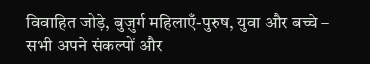विवाहित जोड़े, बुज़ुर्ग महिलाएँ-पुरुष, युवा और बच्चे – सभी अपने संकल्पों और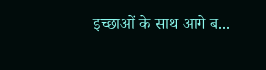इच्छाओं के साथ आगे ब...